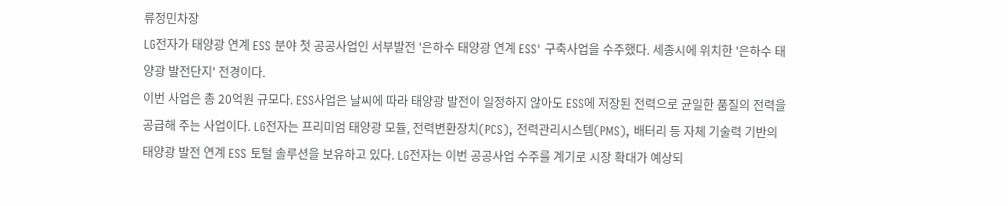류정민차장
LG전자가 태양광 연계 ESS 분야 첫 공공사업인 서부발전 '은하수 태양광 연계 ESS' 구축사업을 수주했다. 세종시에 위치한 '은하수 태양광 발전단지' 전경이다.
이번 사업은 총 20억원 규모다. ESS사업은 날씨에 따라 태양광 발전이 일정하지 않아도 ESS에 저장된 전력으로 균일한 품질의 전력을 공급해 주는 사업이다. LG전자는 프리미엄 태양광 모듈, 전력변환장치(PCS), 전력관리시스템(PMS), 배터리 등 자체 기술력 기반의 태양광 발전 연계 ESS 토털 솔루션을 보유하고 있다. LG전자는 이번 공공사업 수주를 계기로 시장 확대가 예상되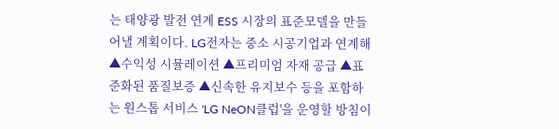는 태양광 발전 연계 ESS 시장의 표준모델을 만들어낼 계획이다. LG전자는 중소 시공기업과 연계해 ▲수익성 시뮬레이션 ▲프리미엄 자재 공급 ▲표준화된 품질보증 ▲신속한 유지보수 등을 포함하는 원스톱 서비스 'LG NeON클럽'을 운영할 방침이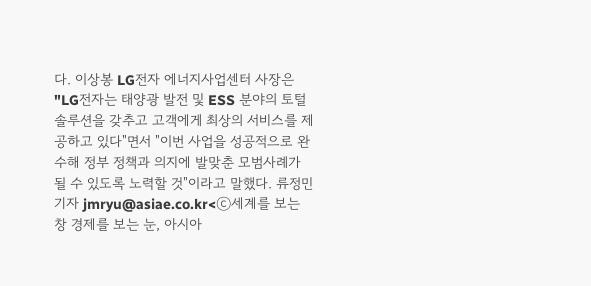다. 이상봉 LG전자 에너지사업센터 사장은 "LG전자는 태양광 발전 및 ESS 분야의 토털 솔루션을 갖추고 고객에게 최상의 서비스를 제공하고 있다"면서 "이번 사업을 성공적으로 완수해 정부 정책과 의지에 발맞춘 모범사례가 될 수 있도록 노력할 것"이라고 말했다. 류정민 기자 jmryu@asiae.co.kr<ⓒ세계를 보는 창 경제를 보는 눈, 아시아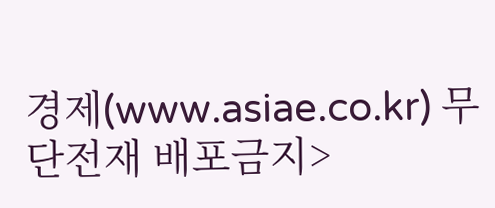경제(www.asiae.co.kr) 무단전재 배포금지>